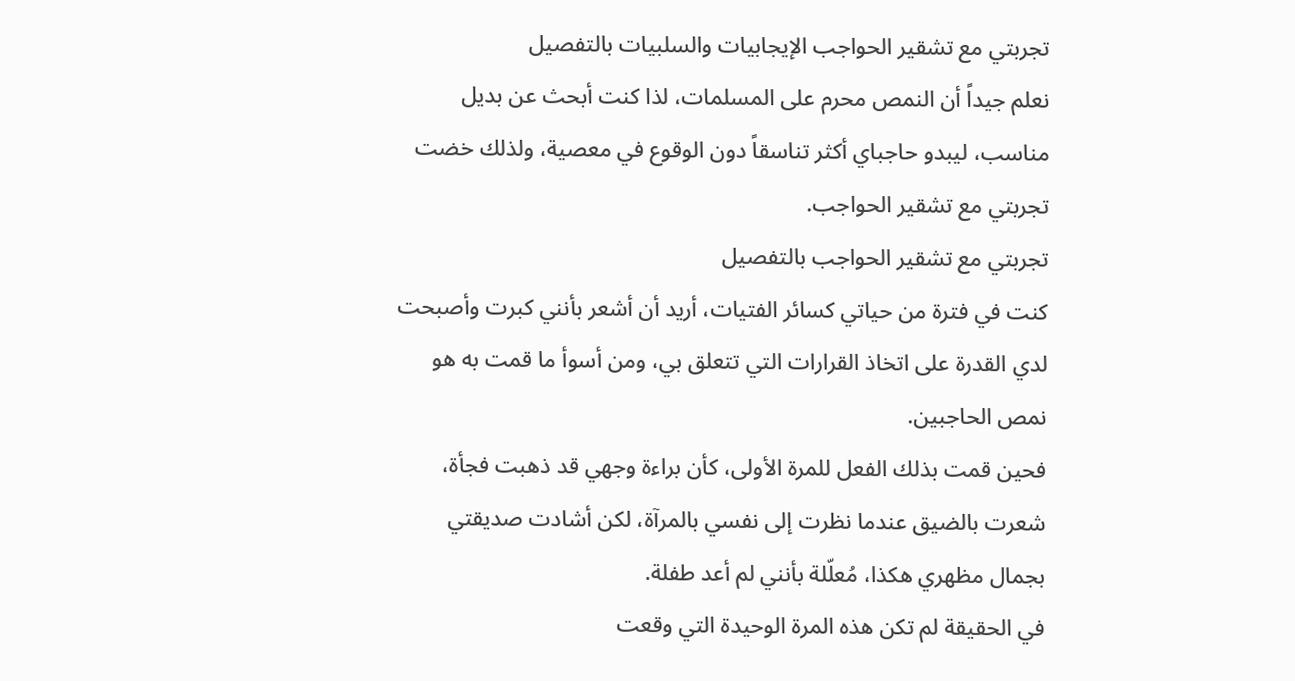تجربتي مع تشقير الحواجب الإيجابيات والسلبيات بالتفصيل
نعلم جيداً أن النمص محرم على المسلمات، لذا كنت أبحث عن بديل مناسب، ليبدو حاجباي أكثر تناسقاً دون الوقوع في معصية، ولذلك خضت تجربتي مع تشقير الحواجب.
تجربتي مع تشقير الحواجب بالتفصيل
كنت في فترة من حياتي كسائر الفتيات، أريد أن أشعر بأنني كبرت وأصبحت لدي القدرة على اتخاذ القرارات التي تتعلق بي، ومن أسوأ ما قمت به هو نمص الحاجبين.
فحين قمت بذلك الفعل للمرة الأولى، كأن براءة وجهي قد ذهبت فجأة، شعرت بالضيق عندما نظرت إلى نفسي بالمرآة، لكن أشادت صديقتي بجمال مظهري هكذا، مُعلّلة بأنني لم أعد طفلة.
في الحقيقة لم تكن هذه المرة الوحيدة التي وقعت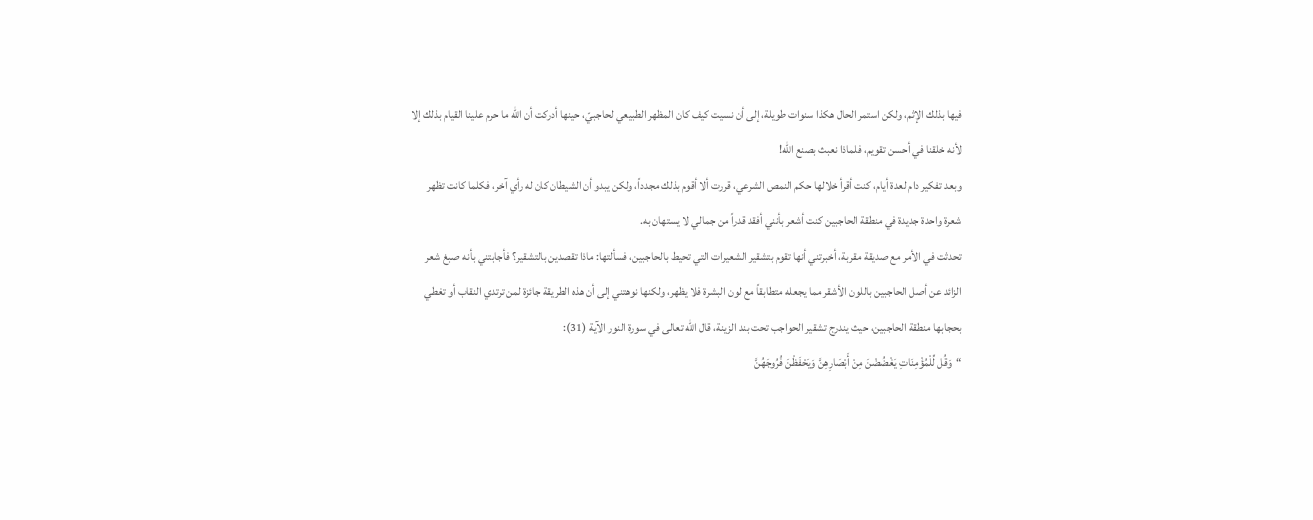فيها بذلك الإثم، ولكن استمر الحال هكذا سنوات طويلة، إلى أن نسيت كيف كان المظهر الطبيعي لحاجبيّ، حينها أدركت أن الله ما حرم علينا القيام بذلك إلا لأنه خلقنا في أحسن تقويم، فلماذا نعبث بصنع الله!
وبعد تفكير دام لعدة أيام، كنت أقرأ خلالها حكم النمص الشرعي، قررت ألا أقوم بذلك مجدداً، ولكن يبدو أن الشيطان كان له رأي آخر، فكلما كانت تظهر شعرة واحدة جديدة في منطقة الحاجبين كنت أشعر بأنني أفقد قدراً من جمالي لا يستهان به.
تحدثت في الأمر مع صديقة مقربة، أخبرتني أنها تقوم بتشقير الشعيرات التي تحيط بالحاجبين، فسألتها: ماذا تقصدين بالتشقير؟ فأجابتني بأنه صبغ شعر الزائد عن أصل الحاجبين باللون الأشقر مما يجعله متطابقاً مع لون البشرة فلا يظهر، ولكنها نوهتني إلى أن هذه الطريقة جائزة لمن ترتدي النقاب أو تغطي بحجابها منطقة الحاجبين، حيث يندرج تشقير الحواجب تحت بند الزينة، قال الله تعالى في سورة النور الآية (31):
“وَقُل لِّلْمُؤْمِنَاتِ يَغْضُضْنَ مِنْ أَبْصَارِهِنَّ وَيَحْفَظْنَ فُرُوجَهُنَّ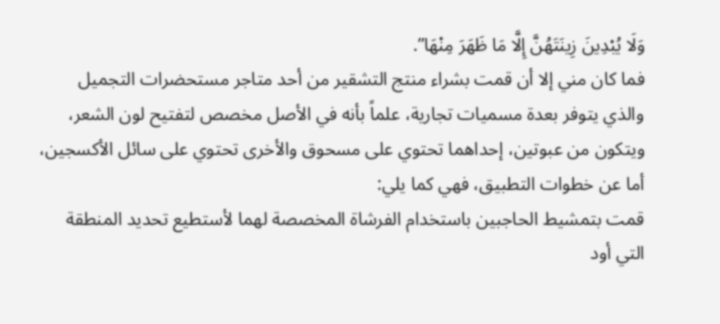وَلَا يُبْدِينَ زِينَتَهُنَّ إِلَّا مَا ظَهَرَ مِنْهَا”.
فما كان مني إلا أن قمت بشراء منتج التشقير من أحد متاجر مستحضرات التجميل والذي يتوفر بعدة مسميات تجارية، علماً بأنه في الأصل مخصص لتفتيح لون الشعر، ويتكون من عبوتين، إحداهما تحتوي على مسحوق والأخرى تحتوي على سائل الأكسجين، أما عن خطوات التطبيق، فهي كما يلي:
قمت بتمشيط الحاجبين باستخدام الفرشاة المخصصة لهما لأستطيع تحديد المنطقة التي أود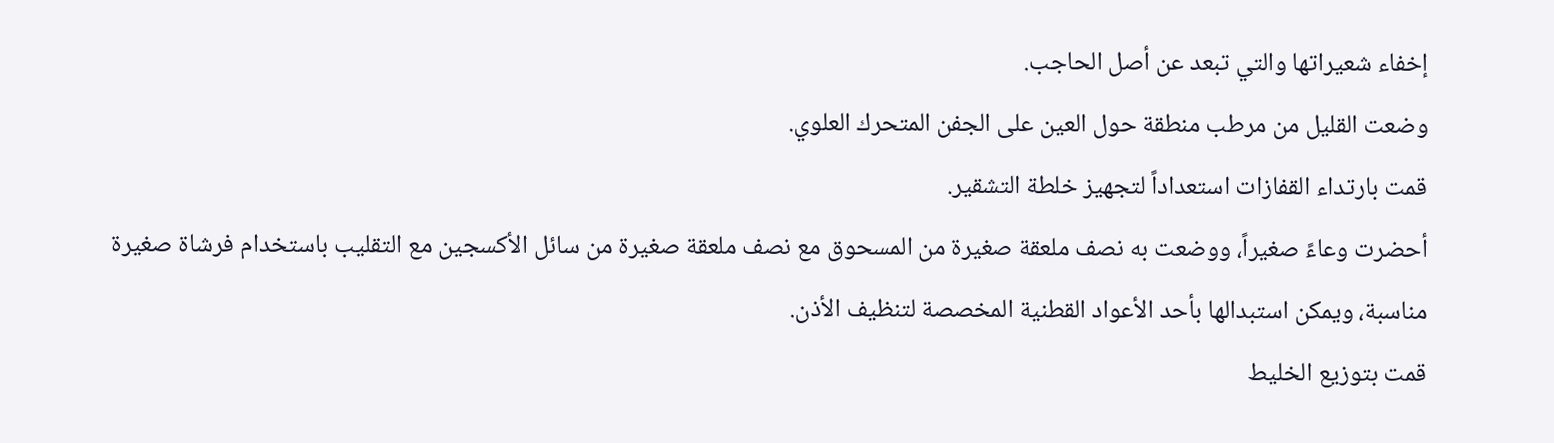إخفاء شعيراتها والتي تبعد عن أصل الحاجب.
وضعت القليل من مرطب منطقة حول العين على الجفن المتحرك العلوي.
قمت بارتداء القفازات استعداداً لتجهيز خلطة التشقير.
أحضرت وعاءً صغيراً، ووضعت به نصف ملعقة صغيرة من المسحوق مع نصف ملعقة صغيرة من سائل الأكسجين مع التقليب باستخدام فرشاة صغيرة مناسبة، ويمكن استبدالها بأحد الأعواد القطنية المخصصة لتنظيف الأذن.
قمت بتوزيع الخليط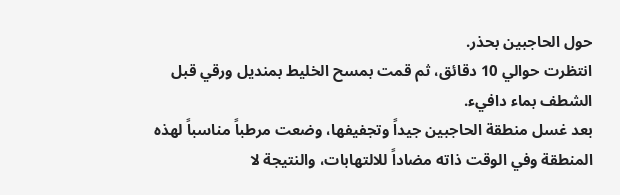حول الحاجبين بحذر.
انتظرت حوالي 10 دقائق، ثم قمت بمسح الخليط بمنديل ورقي قبل الشطف بماء دافيء.
بعد غسل منطقة الحاجبين جيداً وتجفيفها، وضعت مرطباً مناسباً لهذه المنطقة وفي الوقت ذاته مضاداً للالتهابات، والنتيجة لا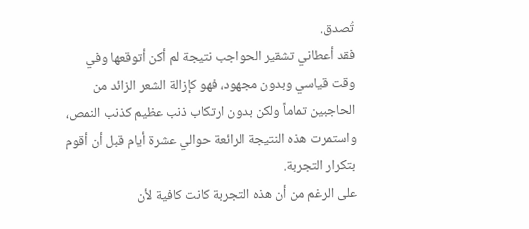تُصدق.
فقد أعطاني تشقير الحواجب نتيجة لم أكن أتوقعها وفي وقت قياسي وبدون مجهود، فهو كإزالة الشعر الزائد من الحاجبين تماماً ولكن بدون ارتكاب ذنب عظيم كذنب النمص، واستمرت هذه النتيجة الرائعة حوالي عشرة أيام قبل أن أقوم بتكرار التجربة.
على الرغم من أن هذه التجربة كانت كافية لأن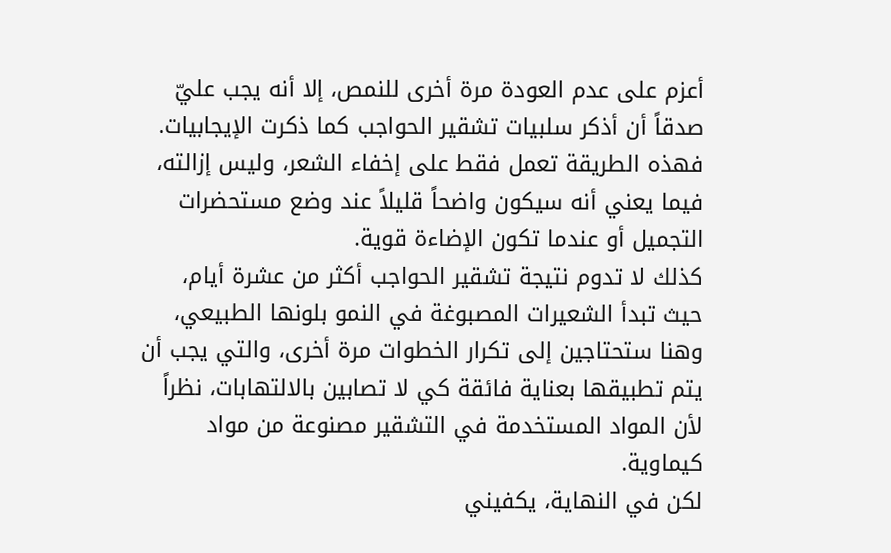أعزم على عدم العودة مرة أخرى للنمص، إلا أنه يجب عليّ صدقاً أن أذكر سلبيات تشقير الحواجب كما ذكرت الإيجابيات.
فهذه الطريقة تعمل فقط على إخفاء الشعر، وليس إزالته، فيما يعني أنه سيكون واضحاً قليلاً عند وضع مستحضرات التجميل أو عندما تكون الإضاءة قوية.
كذلك لا تدوم نتيجة تشقير الحواجب أكثر من عشرة أيام، حيث تبدأ الشعيرات المصبوغة في النمو بلونها الطبيعي، وهنا ستحتاجين إلى تكرار الخطوات مرة أخرى، والتي يجب أن يتم تطبيقها بعناية فائقة كي لا تصابين بالالتهابات، نظراً لأن المواد المستخدمة في التشقير مصنوعة من مواد كيماوية.
لكن في النهاية، يكفيني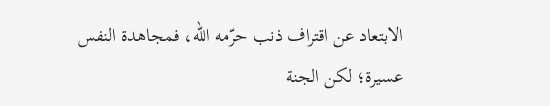الابتعاد عن اقتراف ذنب حرّمه الله، فمجاهدة النفس عسيرة؛ لكن الجنة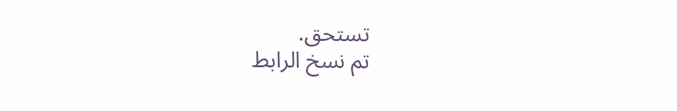تستحق.
تم نسخ الرابط